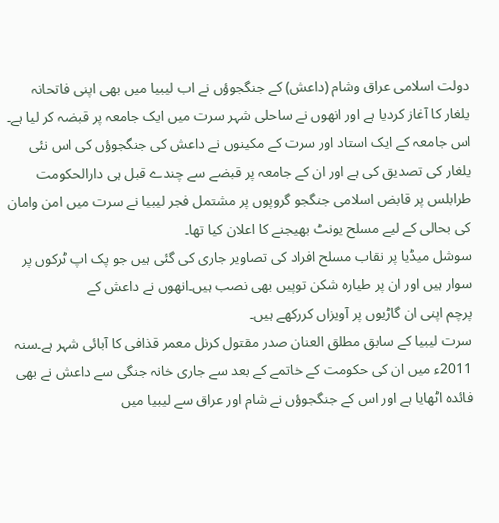دولت اسلامی عراق وشام (داعش) کے جنگجوؤں نے اب لیبیا میں بھی اپنی فاتحانہ یلغار کا آغاز کردیا ہے اور انھوں نے ساحلی شہر سرت میں ایک جامعہ پر قبضہ کر لیا ہے۔
اس جامعہ کے ایک استاد اور سرت کے مکینوں نے داعش کی جنگجوؤں کی اس نئی یلغار کی تصدیق کی ہے اور ان کے جامعہ پر قبضے سے چندے قبل ہی دارالحکومت طرابلس پر قابض اسلامی جنگجو گروپوں پر مشتمل فجر لیبیا نے سرت میں امن وامان کی بحالی کے لیے مسلح یونٹ بھیجنے کا اعلان کیا تھا۔
سوشل میڈیا پر نقاب مسلح افراد کی تصاویر جاری کی گئی ہیں جو پک اپ ٹرکوں پر سوار ہیں اور ان پر طیارہ شکن توپیں بھی نصب ہیں۔انھوں نے داعش کے
پرچم اپنی ان گاڑیوں پر آویزاں کررکھے ہیں۔
سرت لیبیا کے سابق مطلق العنان صدر مقتول کرنل معمر قذافی کا آبائی شہر ہے۔سنہ 2011ء میں ان کی حکومت کے خاتمے کے بعد سے جاری خانہ جنگی سے داعش نے بھی فائدہ اٹھایا ہے اور اس کے جنگجوؤں نے شام اور عراق سے لیبیا میں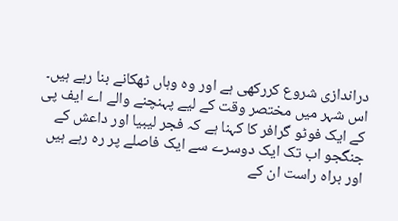دراندازی شروع کررکھی ہے اور وہ وہاں ٹھکانے بنا رہے ہیں۔
اس شہر میں مختصر وقت کے لیے پہنچنے والے اے ایف پی کے ایک فوٹو گرافر کا کہنا ہے کہ فجر لیبیا اور داعش کے جنگجو اب تک ایک دوسرے سے ایک فاصلے پر رہ رہے ہیں اور براہ راست ان کے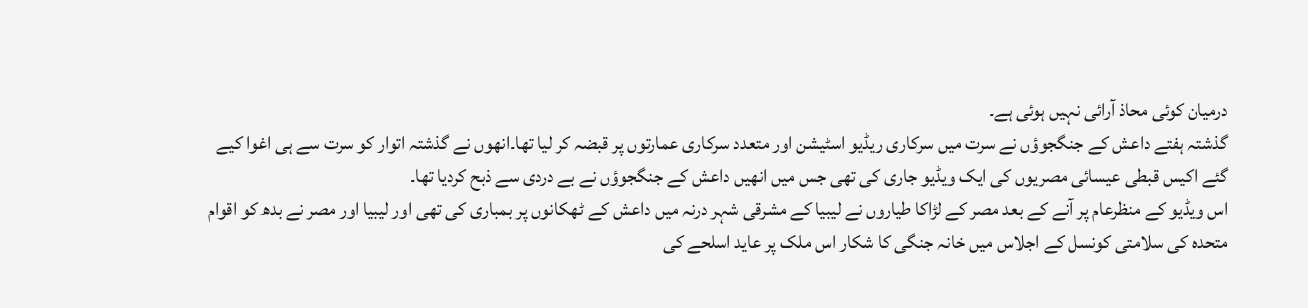درمیان کوئی محاذ آرائی نہیں ہوئی ہے۔
گذشتہ ہفتے داعش کے جنگجوؤں نے سرت میں سرکاری ریڈیو اسٹیشن اور متعدد سرکاری عمارتوں پر قبضہ کر لیا تھا۔انھوں نے گذشتہ اتوار کو سرت سے ہی اغوا کیے گئے اکیس قبطی عیسائی مصریوں کی ایک ویڈیو جاری کی تھی جس میں انھیں داعش کے جنگجوؤں نے بے دردی سے ذبح کردیا تھا۔
اس ویڈیو کے منظرعام پر آنے کے بعد مصر کے لڑاکا طیاروں نے لیبیا کے مشرقی شہر درنہ میں داعش کے ٹھکانوں پر بمباری کی تھی اور لیبیا اور مصر نے بدھ کو اقوام متحدہ کی سلامتی کونسل کے اجلاس میں خانہ جنگی کا شکار اس ملک پر عاید اسلحے کی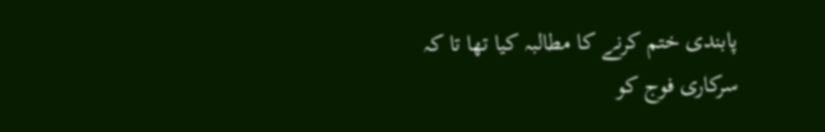پابندی ختم کرنے کا مطالبہ کیا تھا تا کہ سرکاری فوج کو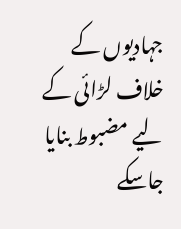جہادیوں کے خلاف لڑائی کے لیے مضبوط بنایا جاسکے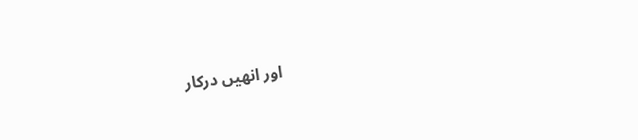اور انھیں درکار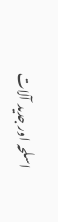اسلحہ اور جدید آلات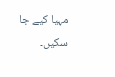مہیا کیے جا سکیں۔